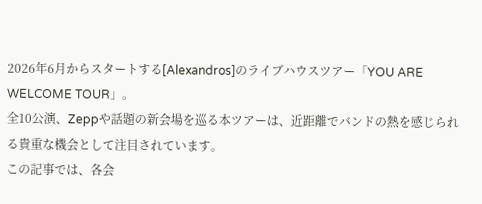2026年6月からスタートする[Alexandros]のライブハウスツアー「YOU ARE WELCOME TOUR」。
全10公演、Zeppや話題の新会場を巡る本ツアーは、近距離でバンドの熱を感じられる貴重な機会として注目されています。
この記事では、各会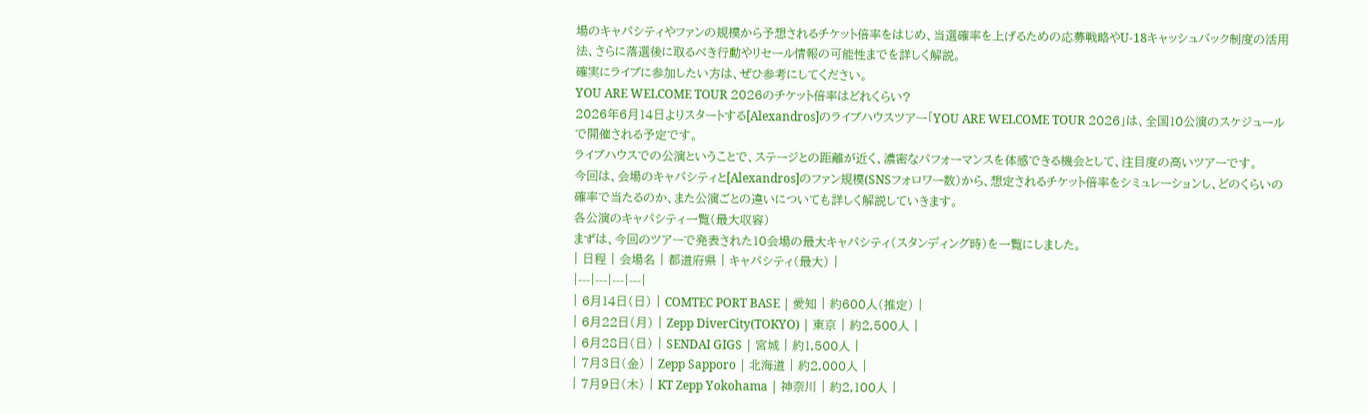場のキャパシティやファンの規模から予想されるチケット倍率をはじめ、当選確率を上げるための応募戦略やU-18キャッシュバック制度の活用法、さらに落選後に取るべき行動やリセール情報の可能性までを詳しく解説。
確実にライブに参加したい方は、ぜひ参考にしてください。
YOU ARE WELCOME TOUR 2026のチケット倍率はどれくらい?
2026年6月14日よりスタートする[Alexandros]のライブハウスツアー「YOU ARE WELCOME TOUR 2026」は、全国10公演のスケジュールで開催される予定です。
ライブハウスでの公演ということで、ステージとの距離が近く、濃密なパフォーマンスを体感できる機会として、注目度の高いツアーです。
今回は、会場のキャパシティと[Alexandros]のファン規模(SNSフォロワー数)から、想定されるチケット倍率をシミュレーションし、どのくらいの確率で当たるのか、また公演ごとの違いについても詳しく解説していきます。
各公演のキャパシティ一覧(最大収容)
まずは、今回のツアーで発表された10会場の最大キャパシティ(スタンディング時)を一覧にしました。
| 日程 | 会場名 | 都道府県 | キャパシティ(最大) |
|---|---|---|---|
| 6月14日(日) | COMTEC PORT BASE | 愛知 | 約600人(推定) |
| 6月22日(月) | Zepp DiverCity(TOKYO) | 東京 | 約2,500人 |
| 6月28日(日) | SENDAI GIGS | 宮城 | 約1,500人 |
| 7月3日(金) | Zepp Sapporo | 北海道 | 約2,000人 |
| 7月9日(木) | KT Zepp Yokohama | 神奈川 | 約2,100人 |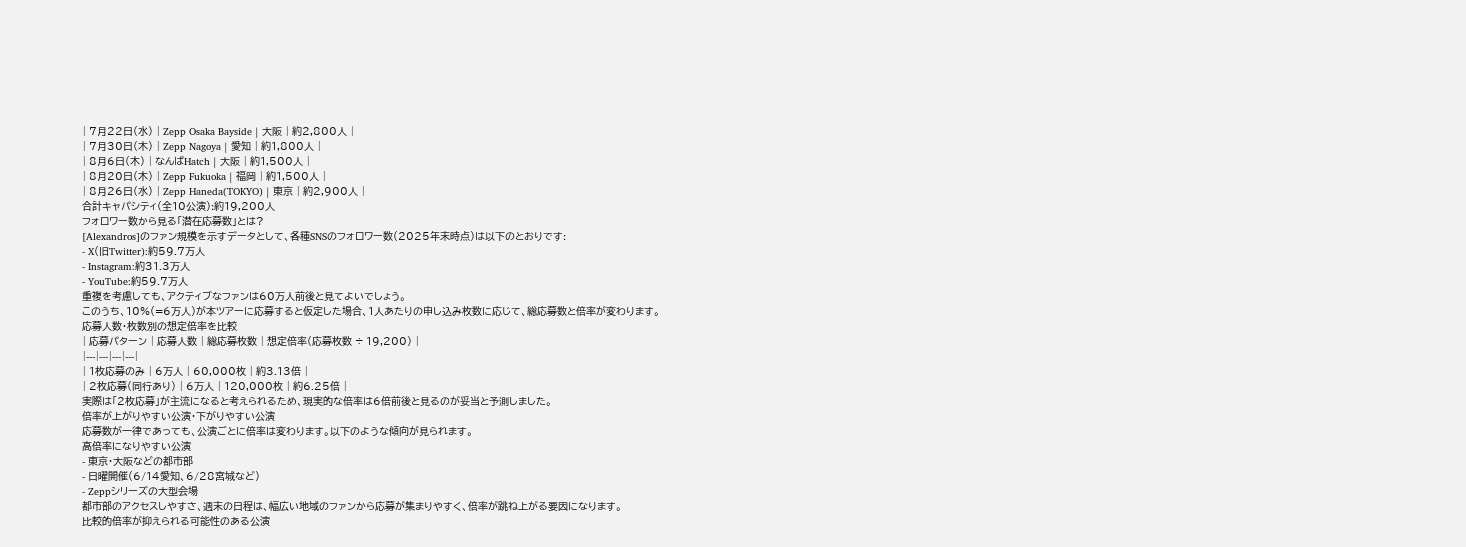| 7月22日(水) | Zepp Osaka Bayside | 大阪 | 約2,800人 |
| 7月30日(木) | Zepp Nagoya | 愛知 | 約1,800人 |
| 8月6日(木) | なんばHatch | 大阪 | 約1,500人 |
| 8月20日(木) | Zepp Fukuoka | 福岡 | 約1,500人 |
| 8月26日(水) | Zepp Haneda(TOKYO) | 東京 | 約2,900人 |
合計キャパシティ(全10公演):約19,200人
フォロワー数から見る「潜在応募数」とは?
[Alexandros]のファン規模を示すデータとして、各種SNSのフォロワー数(2025年末時点)は以下のとおりです:
- X(旧Twitter):約59.7万人
- Instagram:約31.3万人
- YouTube:約59.7万人
重複を考慮しても、アクティブなファンは60万人前後と見てよいでしょう。
このうち、10%(=6万人)が本ツアーに応募すると仮定した場合、1人あたりの申し込み枚数に応じて、総応募数と倍率が変わります。
応募人数・枚数別の想定倍率を比較
| 応募パターン | 応募人数 | 総応募枚数 | 想定倍率(応募枚数 ÷ 19,200) |
|---|---|---|---|
| 1枚応募のみ | 6万人 | 60,000枚 | 約3.13倍 |
| 2枚応募(同行あり) | 6万人 | 120,000枚 | 約6.25倍 |
実際は「2枚応募」が主流になると考えられるため、現実的な倍率は6倍前後と見るのが妥当と予測しました。
倍率が上がりやすい公演・下がりやすい公演
応募数が一律であっても、公演ごとに倍率は変わります。以下のような傾向が見られます。
高倍率になりやすい公演
- 東京・大阪などの都市部
- 日曜開催(6/14愛知、6/28宮城など)
- Zeppシリーズの大型会場
都市部のアクセスしやすさ、週末の日程は、幅広い地域のファンから応募が集まりやすく、倍率が跳ね上がる要因になります。
比較的倍率が抑えられる可能性のある公演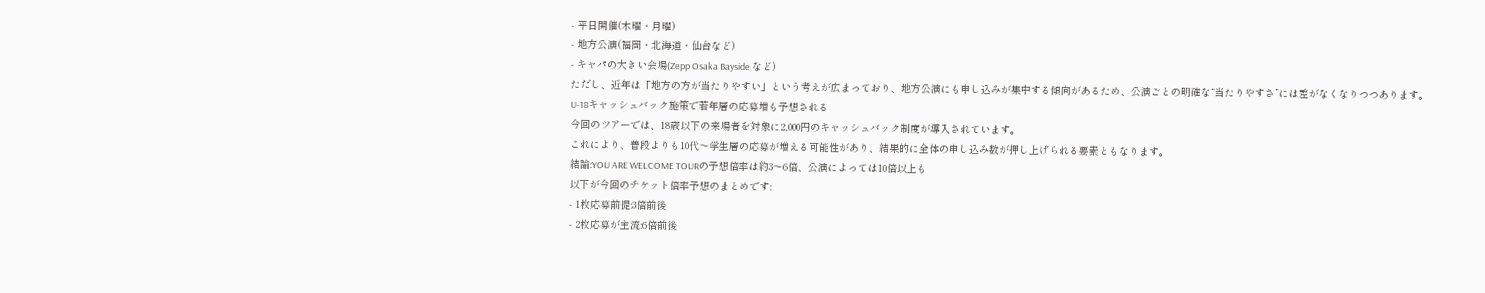- 平日開催(木曜・月曜)
- 地方公演(福岡・北海道・仙台など)
- キャパの大きい会場(Zepp Osaka Bayside など)
ただし、近年は「地方の方が当たりやすい」という考えが広まっており、地方公演にも申し込みが集中する傾向があるため、公演ごとの明確な“当たりやすさ”には差がなくなりつつあります。
U-18キャッシュバック施策で若年層の応募増も予想される
今回のツアーでは、18歳以下の来場者を対象に2,000円のキャッシュバック制度が導入されています。
これにより、普段よりも10代〜学生層の応募が増える可能性があり、結果的に全体の申し込み数が押し上げられる要素ともなります。
結論:YOU ARE WELCOME TOURの予想倍率は約3〜6倍、公演によっては10倍以上も
以下が今回のチケット倍率予想のまとめです:
- 1枚応募前提:3倍前後
- 2枚応募が主流:6倍前後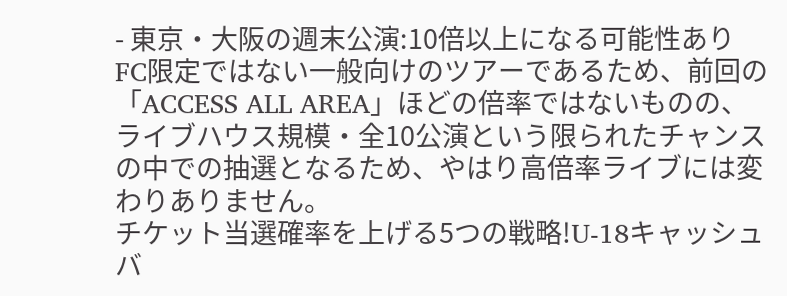- 東京・大阪の週末公演:10倍以上になる可能性あり
FC限定ではない一般向けのツアーであるため、前回の「ACCESS ALL AREA」ほどの倍率ではないものの、ライブハウス規模・全10公演という限られたチャンスの中での抽選となるため、やはり高倍率ライブには変わりありません。
チケット当選確率を上げる5つの戦略!U-18キャッシュバ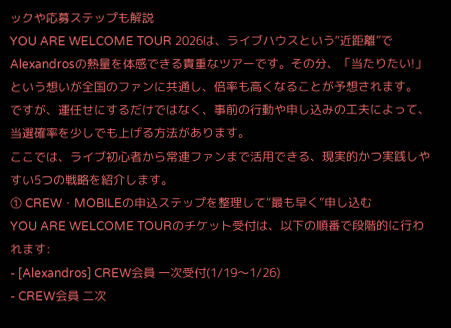ックや応募ステップも解説
YOU ARE WELCOME TOUR 2026は、ライブハウスという“近距離”でAlexandrosの熱量を体感できる貴重なツアーです。その分、「当たりたい!」という想いが全国のファンに共通し、倍率も高くなることが予想されます。
ですが、運任せにするだけではなく、事前の行動や申し込みの工夫によって、当選確率を少しでも上げる方法があります。
ここでは、ライブ初心者から常連ファンまで活用できる、現実的かつ実践しやすい5つの戦略を紹介します。
① CREW・MOBILEの申込ステップを整理して“最も早く”申し込む
YOU ARE WELCOME TOURのチケット受付は、以下の順番で段階的に行われます:
- [Alexandros] CREW会員 一次受付(1/19〜1/26)
- CREW会員 二次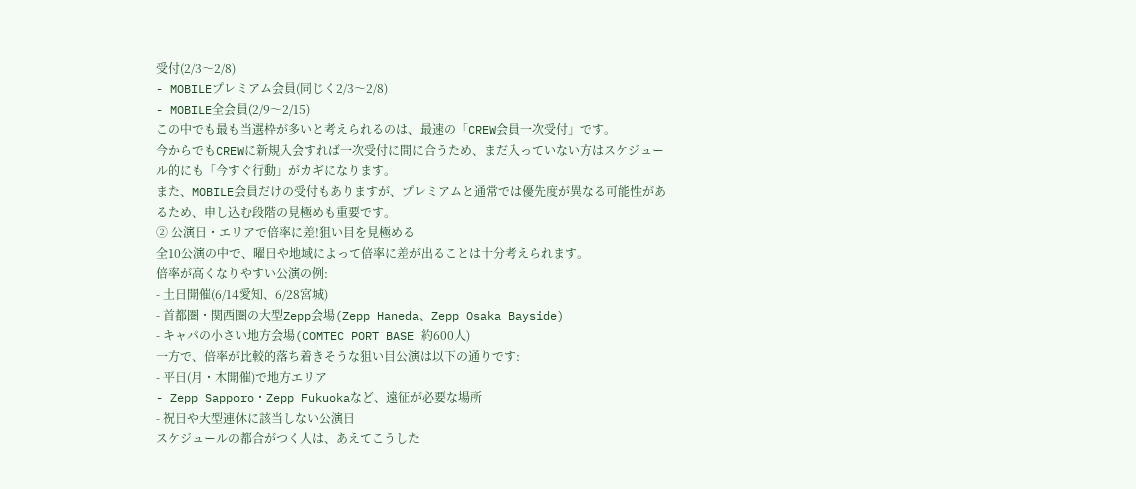受付(2/3〜2/8)
- MOBILEプレミアム会員(同じく2/3〜2/8)
- MOBILE全会員(2/9〜2/15)
この中でも最も当選枠が多いと考えられるのは、最速の「CREW会員一次受付」です。
今からでもCREWに新規入会すれば一次受付に間に合うため、まだ入っていない方はスケジュール的にも「今すぐ行動」がカギになります。
また、MOBILE会員だけの受付もありますが、プレミアムと通常では優先度が異なる可能性があるため、申し込む段階の見極めも重要です。
② 公演日・エリアで倍率に差!狙い目を見極める
全10公演の中で、曜日や地域によって倍率に差が出ることは十分考えられます。
倍率が高くなりやすい公演の例:
- 土日開催(6/14愛知、6/28宮城)
- 首都圏・関西圏の大型Zepp会場(Zepp Haneda、Zepp Osaka Bayside)
- キャパの小さい地方会場(COMTEC PORT BASE 約600人)
一方で、倍率が比較的落ち着きそうな狙い目公演は以下の通りです:
- 平日(月・木開催)で地方エリア
- Zepp Sapporo・Zepp Fukuokaなど、遠征が必要な場所
- 祝日や大型連休に該当しない公演日
スケジュールの都合がつく人は、あえてこうした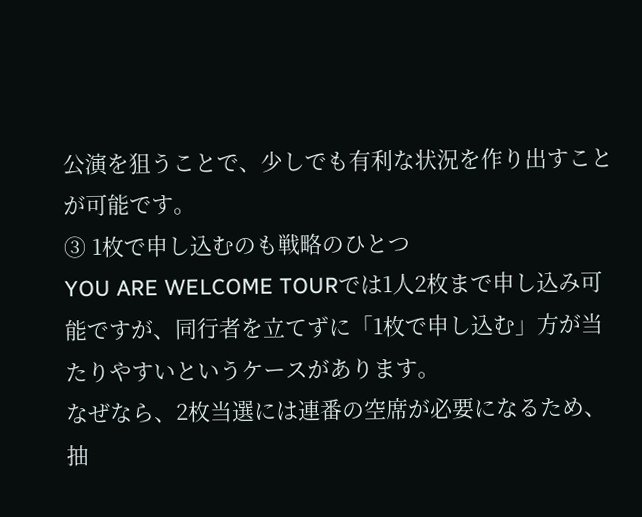公演を狙うことで、少しでも有利な状況を作り出すことが可能です。
③ 1枚で申し込むのも戦略のひとつ
YOU ARE WELCOME TOURでは1人2枚まで申し込み可能ですが、同行者を立てずに「1枚で申し込む」方が当たりやすいというケースがあります。
なぜなら、2枚当選には連番の空席が必要になるため、抽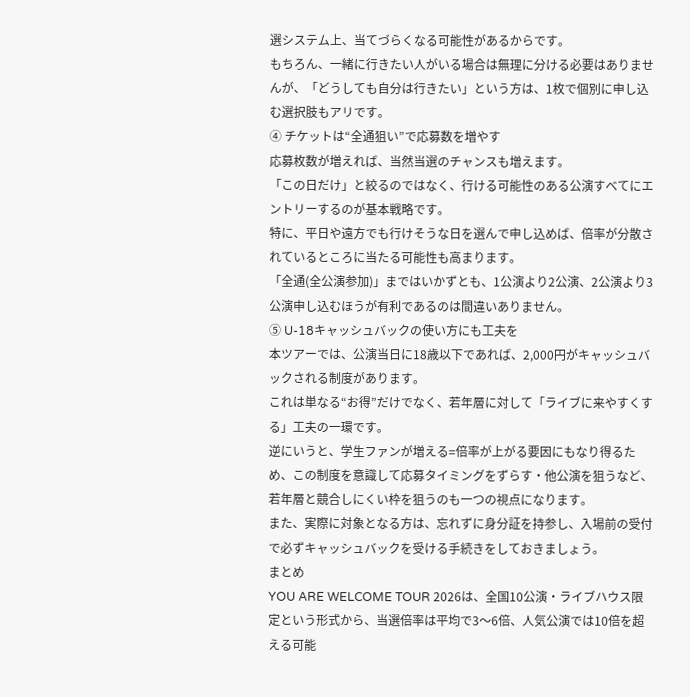選システム上、当てづらくなる可能性があるからです。
もちろん、一緒に行きたい人がいる場合は無理に分ける必要はありませんが、「どうしても自分は行きたい」という方は、1枚で個別に申し込む選択肢もアリです。
④ チケットは“全通狙い”で応募数を増やす
応募枚数が増えれば、当然当選のチャンスも増えます。
「この日だけ」と絞るのではなく、行ける可能性のある公演すべてにエントリーするのが基本戦略です。
特に、平日や遠方でも行けそうな日を選んで申し込めば、倍率が分散されているところに当たる可能性も高まります。
「全通(全公演参加)」まではいかずとも、1公演より2公演、2公演より3公演申し込むほうが有利であるのは間違いありません。
⑤ U-18キャッシュバックの使い方にも工夫を
本ツアーでは、公演当日に18歳以下であれば、2,000円がキャッシュバックされる制度があります。
これは単なる“お得”だけでなく、若年層に対して「ライブに来やすくする」工夫の一環です。
逆にいうと、学生ファンが増える=倍率が上がる要因にもなり得るため、この制度を意識して応募タイミングをずらす・他公演を狙うなど、若年層と競合しにくい枠を狙うのも一つの視点になります。
また、実際に対象となる方は、忘れずに身分証を持参し、入場前の受付で必ずキャッシュバックを受ける手続きをしておきましょう。
まとめ
YOU ARE WELCOME TOUR 2026は、全国10公演・ライブハウス限定という形式から、当選倍率は平均で3〜6倍、人気公演では10倍を超える可能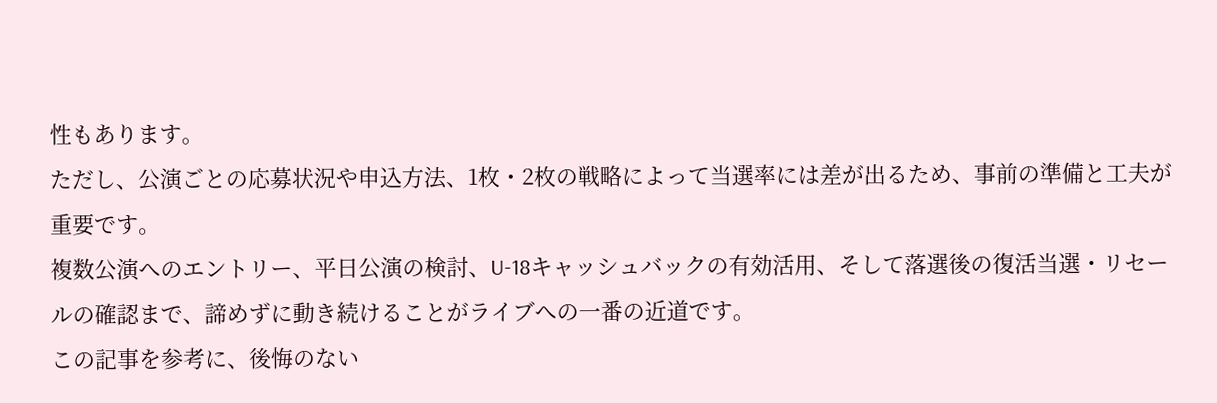性もあります。
ただし、公演ごとの応募状況や申込方法、1枚・2枚の戦略によって当選率には差が出るため、事前の準備と工夫が重要です。
複数公演へのエントリー、平日公演の検討、U-18キャッシュバックの有効活用、そして落選後の復活当選・リセールの確認まで、諦めずに動き続けることがライブへの一番の近道です。
この記事を参考に、後悔のない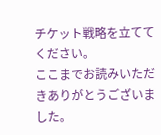チケット戦略を立ててください。
ここまでお読みいただきありがとうございました。